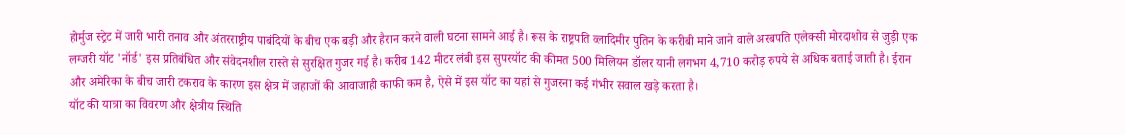होर्मुज स्ट्रेट में जारी भारी तनाव और अंतरराष्ट्रीय पाबंदियों के बीच एक बड़ी और हैरान करने वाली घटना सामने आई है। रूस के राष्ट्रपति व्लादिमीर पुतिन के करीबी माने जाने वाले अरबपति एलेक्सी मोरदाशोव से जुड़ी एक लग्जरी यॉट 'नॉर्ड' इस प्रतिबंधित और संवेदनशील रास्ते से सुरक्षित गुजर गई है। करीब 142 मीटर लंबी इस सुपरयॉट की कीमत 500 मिलियन डॉलर यानी लगभग 4,710 करोड़ रुपये से अधिक बताई जाती है। ईरान और अमेरिका के बीच जारी टकराव के कारण इस क्षेत्र में जहाजों की आवाजाही काफी कम है, ऐसे में इस यॉट का यहां से गुजरना कई गंभीर सवाल खड़े करता है।
यॉट की यात्रा का विवरण और क्षेत्रीय स्थिति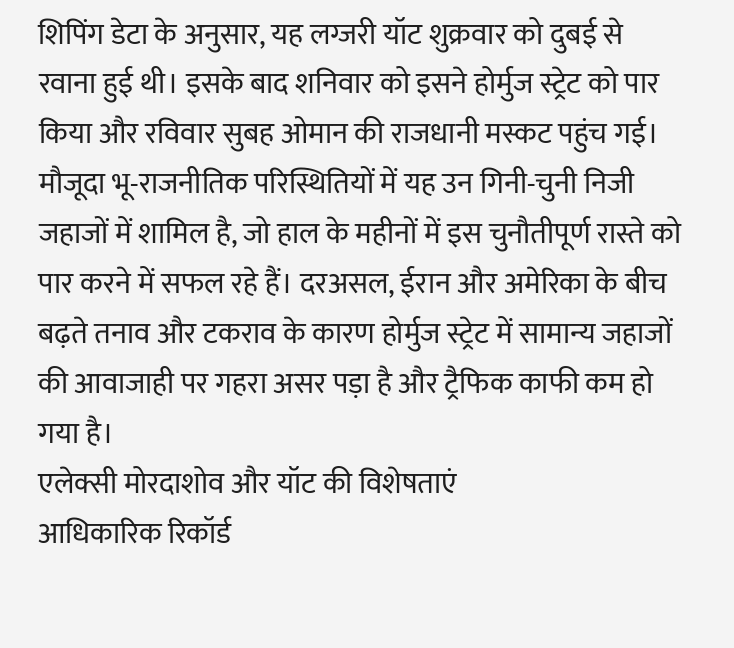शिपिंग डेटा के अनुसार, यह लग्जरी यॉट शुक्रवार को दुबई से रवाना हुई थी। इसके बाद शनिवार को इसने होर्मुज स्ट्रेट को पार किया और रविवार सुबह ओमान की राजधानी मस्कट पहुंच गई। मौजूदा भू-राजनीतिक परिस्थितियों में यह उन गिनी-चुनी निजी जहाजों में शामिल है, जो हाल के महीनों में इस चुनौतीपूर्ण रास्ते को पार करने में सफल रहे हैं। दरअसल, ईरान और अमेरिका के बीच बढ़ते तनाव और टकराव के कारण होर्मुज स्ट्रेट में सामान्य जहाजों की आवाजाही पर गहरा असर पड़ा है और ट्रैफिक काफी कम हो गया है।
एलेक्सी मोरदाशोव और यॉट की विशेषताएं
आधिकारिक रिकॉर्ड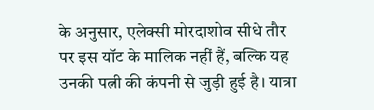के अनुसार, एलेक्सी मोरदाशोव सीधे तौर पर इस यॉट के मालिक नहीं हैं, बल्कि यह उनकी पत्नी की कंपनी से जुड़ी हुई है। यात्रा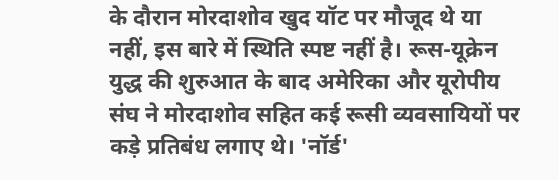के दौरान मोरदाशोव खुद यॉट पर मौजूद थे या नहीं, इस बारे में स्थिति स्पष्ट नहीं है। रूस-यूक्रेन युद्ध की शुरुआत के बाद अमेरिका और यूरोपीय संघ ने मोरदाशोव सहित कई रूसी व्यवसायियों पर कड़े प्रतिबंध लगाए थे। 'नॉर्ड'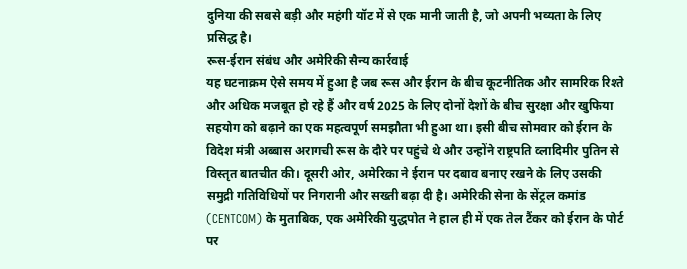दुनिया की सबसे बड़ी और महंगी यॉट में से एक मानी जाती है, जो अपनी भव्यता के लिए प्रसिद्ध है।
रूस-ईरान संबंध और अमेरिकी सैन्य कार्रवाई
यह घटनाक्रम ऐसे समय में हुआ है जब रूस और ईरान के बीच कूटनीतिक और सामरिक रिश्ते और अधिक मजबूत हो रहे हैं और वर्ष 2025 के लिए दोनों देशों के बीच सुरक्षा और खुफिया सहयोग को बढ़ाने का एक महत्वपूर्ण समझौता भी हुआ था। इसी बीच सोमवार को ईरान के विदेश मंत्री अब्बास अरागची रूस के दौरे पर पहुंचे थे और उन्होंने राष्ट्रपति व्लादिमीर पुतिन से विस्तृत बातचीत की। दूसरी ओर, अमेरिका ने ईरान पर दबाव बनाए रखने के लिए उसकी समुद्री गतिविधियों पर निगरानी और सख्ती बढ़ा दी है। अमेरिकी सेना के सेंट्रल कमांड (CENTCOM) के मुताबिक, एक अमेरिकी युद्धपोत ने हाल ही में एक तेल टैंकर को ईरान के पोर्ट पर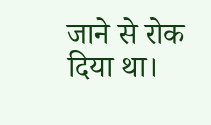जाने से रोक दिया था।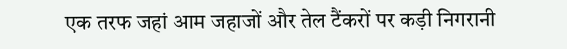एक तरफ जहां आम जहाजों और तेल टैंकरों पर कड़ी निगरानी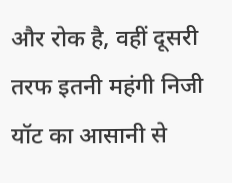और रोक है, वहीं दूसरी तरफ इतनी महंगी निजी यॉट का आसानी से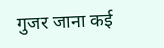गुजर जाना कई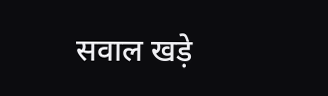सवाल खड़े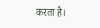करता है।